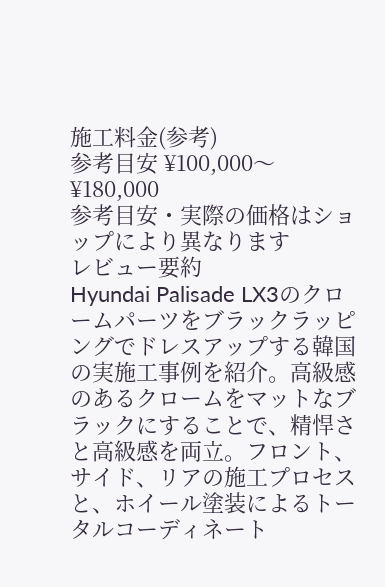施工料金(参考)
参考目安 ¥100,000〜¥180,000
参考目安・実際の価格はショップにより異なります
レビュー要約
Hyundai Palisade LX3のクロームパーツをブラックラッピングでドレスアップする韓国の実施工事例を紹介。高級感のあるクロームをマットなブラックにすることで、精悍さと高級感を両立。フロント、サイド、リアの施工プロセスと、ホイール塗装によるトータルコーディネート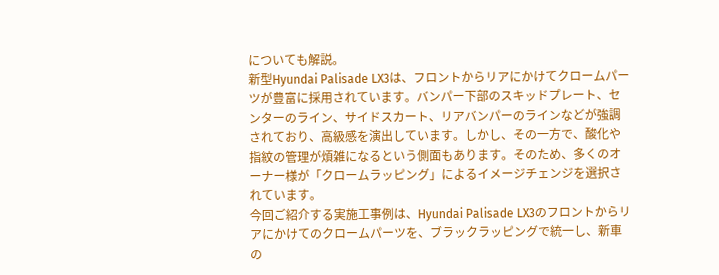についても解説。
新型Hyundai Palisade LX3は、フロントからリアにかけてクロームパーツが豊富に採用されています。バンパー下部のスキッドプレート、センターのライン、サイドスカート、リアバンパーのラインなどが強調されており、高級感を演出しています。しかし、その一方で、酸化や指紋の管理が煩雑になるという側面もあります。そのため、多くのオーナー様が「クロームラッピング」によるイメージチェンジを選択されています。
今回ご紹介する実施工事例は、Hyundai Palisade LX3のフロントからリアにかけてのクロームパーツを、ブラックラッピングで統一し、新車の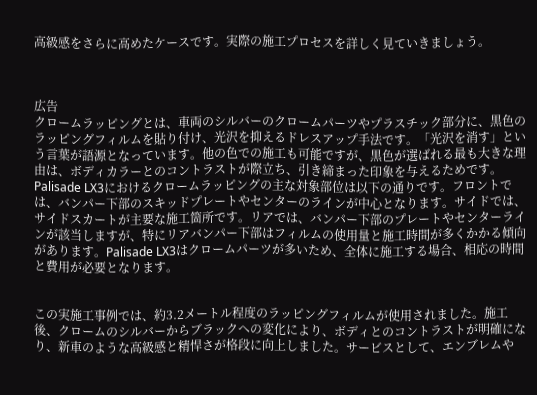高級感をさらに高めたケースです。実際の施工プロセスを詳しく見ていきましょう。



広告
クロームラッピングとは、車両のシルバーのクロームパーツやプラスチック部分に、黒色のラッピングフィルムを貼り付け、光沢を抑えるドレスアップ手法です。「光沢を消す」という言葉が語源となっています。他の色での施工も可能ですが、黒色が選ばれる最も大きな理由は、ボディカラーとのコントラストが際立ち、引き締まった印象を与えるためです。
Palisade LX3におけるクロームラッピングの主な対象部位は以下の通りです。フロントでは、バンパー下部のスキッドプレートやセンターのラインが中心となります。サイドでは、サイドスカートが主要な施工箇所です。リアでは、バンパー下部のプレートやセンターラインが該当しますが、特にリアバンパー下部はフィルムの使用量と施工時間が多くかかる傾向があります。Palisade LX3はクロームパーツが多いため、全体に施工する場合、相応の時間と費用が必要となります。


この実施工事例では、約3.2メートル程度のラッピングフィルムが使用されました。施工後、クロームのシルバーからブラックへの変化により、ボディとのコントラストが明確になり、新車のような高級感と精悍さが格段に向上しました。サービスとして、エンブレムや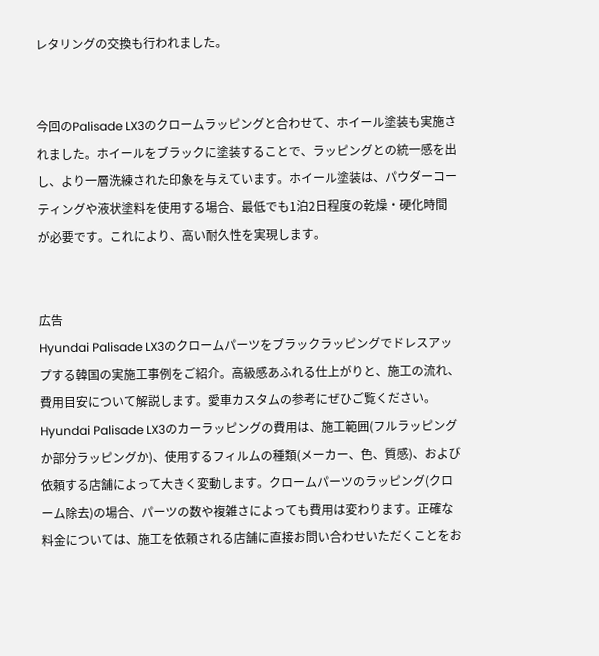レタリングの交換も行われました。


今回のPalisade LX3のクロームラッピングと合わせて、ホイール塗装も実施されました。ホイールをブラックに塗装することで、ラッピングとの統一感を出し、より一層洗練された印象を与えています。ホイール塗装は、パウダーコーティングや液状塗料を使用する場合、最低でも1泊2日程度の乾燥・硬化時間が必要です。これにより、高い耐久性を実現します。


広告
Hyundai Palisade LX3のクロームパーツをブラックラッピングでドレスアップする韓国の実施工事例をご紹介。高級感あふれる仕上がりと、施工の流れ、費用目安について解説します。愛車カスタムの参考にぜひご覧ください。
Hyundai Palisade LX3のカーラッピングの費用は、施工範囲(フルラッピングか部分ラッピングか)、使用するフィルムの種類(メーカー、色、質感)、および依頼する店舗によって大きく変動します。クロームパーツのラッピング(クローム除去)の場合、パーツの数や複雑さによっても費用は変わります。正確な料金については、施工を依頼される店舗に直接お問い合わせいただくことをお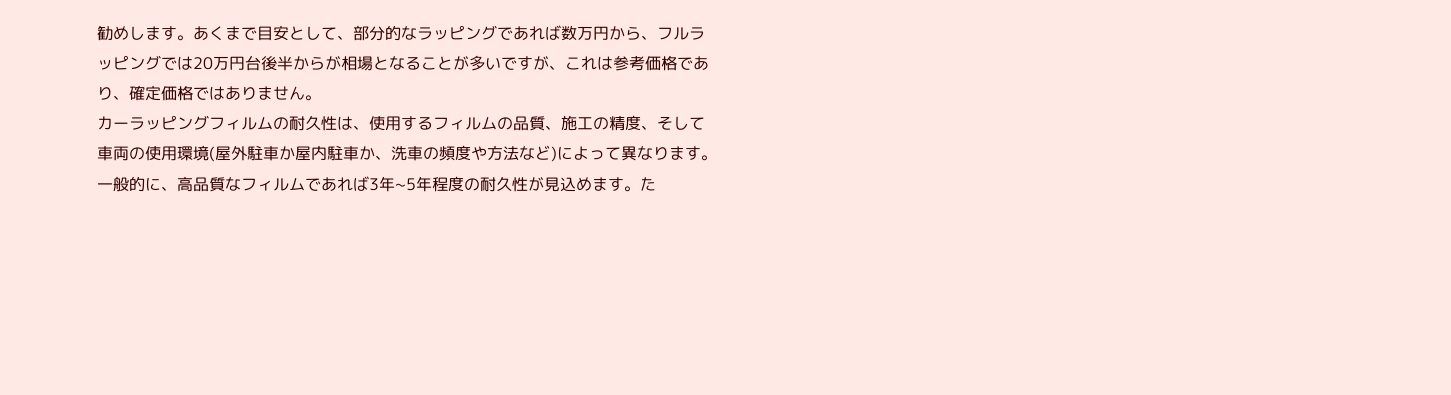勧めします。あくまで目安として、部分的なラッピングであれば数万円から、フルラッピングでは20万円台後半からが相場となることが多いですが、これは参考価格であり、確定価格ではありません。
カーラッピングフィルムの耐久性は、使用するフィルムの品質、施工の精度、そして車両の使用環境(屋外駐車か屋内駐車か、洗車の頻度や方法など)によって異なります。一般的に、高品質なフィルムであれば3年~5年程度の耐久性が見込めます。た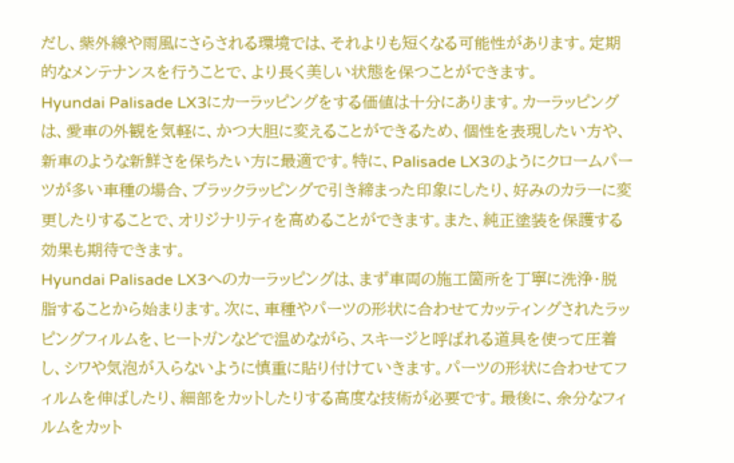だし、紫外線や雨風にさらされる環境では、それよりも短くなる可能性があります。定期的なメンテナンスを行うことで、より長く美しい状態を保つことができます。
Hyundai Palisade LX3にカーラッピングをする価値は十分にあります。カーラッピングは、愛車の外観を気軽に、かつ大胆に変えることができるため、個性を表現したい方や、新車のような新鮮さを保ちたい方に最適です。特に、Palisade LX3のようにクロームパーツが多い車種の場合、ブラックラッピングで引き締まった印象にしたり、好みのカラーに変更したりすることで、オリジナリティを高めることができます。また、純正塗装を保護する効果も期待できます。
Hyundai Palisade LX3へのカーラッピングは、まず車両の施工箇所を丁寧に洗浄・脱脂することから始まります。次に、車種やパーツの形状に合わせてカッティングされたラッピングフィルムを、ヒートガンなどで温めながら、スキージと呼ばれる道具を使って圧着し、シワや気泡が入らないように慎重に貼り付けていきます。パーツの形状に合わせてフィルムを伸ばしたり、細部をカットしたりする高度な技術が必要です。最後に、余分なフィルムをカット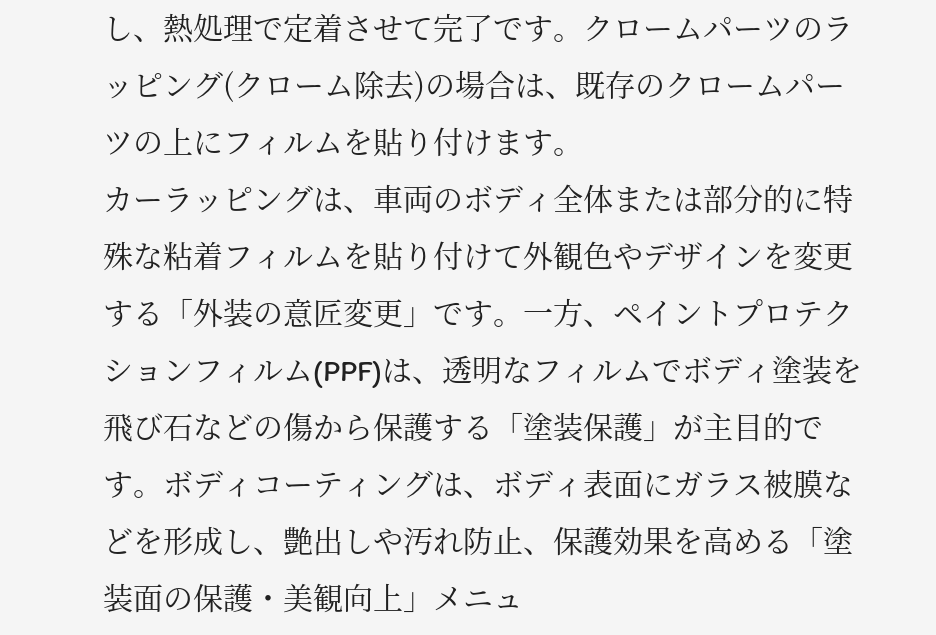し、熱処理で定着させて完了です。クロームパーツのラッピング(クローム除去)の場合は、既存のクロームパーツの上にフィルムを貼り付けます。
カーラッピングは、車両のボディ全体または部分的に特殊な粘着フィルムを貼り付けて外観色やデザインを変更する「外装の意匠変更」です。一方、ペイントプロテクションフィルム(PPF)は、透明なフィルムでボディ塗装を飛び石などの傷から保護する「塗装保護」が主目的です。ボディコーティングは、ボディ表面にガラス被膜などを形成し、艶出しや汚れ防止、保護効果を高める「塗装面の保護・美観向上」メニュ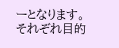ーとなります。それぞれ目的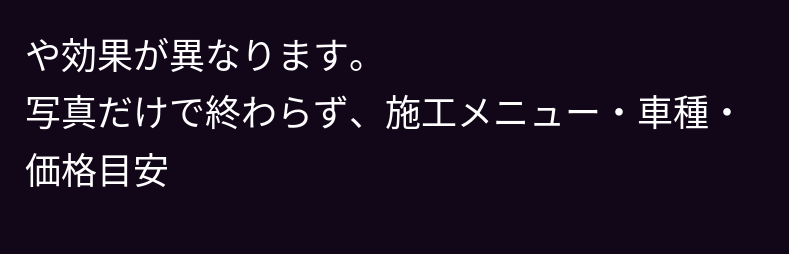や効果が異なります。
写真だけで終わらず、施工メニュー・車種・価格目安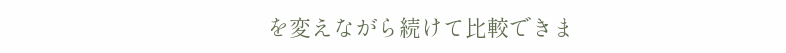を変えながら続けて比較できま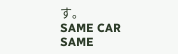す。
SAME CAR
SAME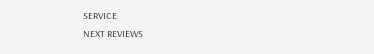SERVICE
NEXT REVIEWS